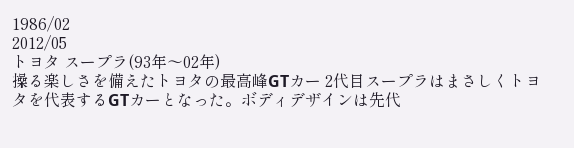1986/02
2012/05
トヨタ スープラ(93年〜02年)
操る楽しさを備えたトヨタの最高峰GTカー 2代目スープラはまさしくトヨタを代表するGTカーとなった。ボディデザインは先代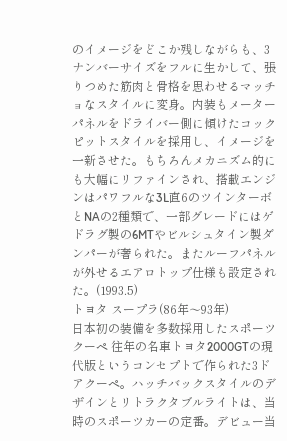のイメージをどこか残しながらも、3ナンバーサイズをフルに生かして、張りつめた筋肉と骨格を思わせるマッチョなスタイルに変身。内装もメーターパネルをドライバー側に傾けたコックピットスタイルを採用し、イメージを一新させた。もちろんメカニズム的にも大幅にリファインされ、搭載エンジンはパワフルな3L直6のツインターボとNAの2種類で、一部グレードにはゲドラグ製の6MTやビルシュタイン製ダンパーが奢られた。またルーフパネルが外せるエアロトップ仕様も設定された。(1993.5)
トヨタ スープラ(86年〜93年)
日本初の装備を多数採用したスポーツクーペ 往年の名車トヨタ2000GTの現代版というコンセプトで作られた3ドアクーペ。ハッチバックスタイルのデザインとリトラクタブルライトは、当時のスポーツカーの定番。デビュー当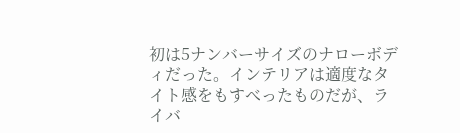初は5ナンバーサイズのナローボディだった。インテリアは適度なタイト感をもすべったものだが、ライバ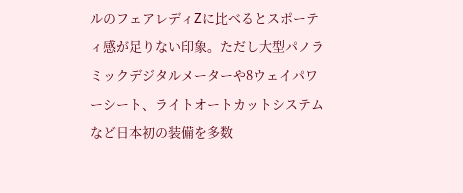ルのフェアレディZに比べるとスポーティ感が足りない印象。ただし大型パノラミックデジタルメーターや8ウェイパワーシート、ライトオートカットシステムなど日本初の装備を多数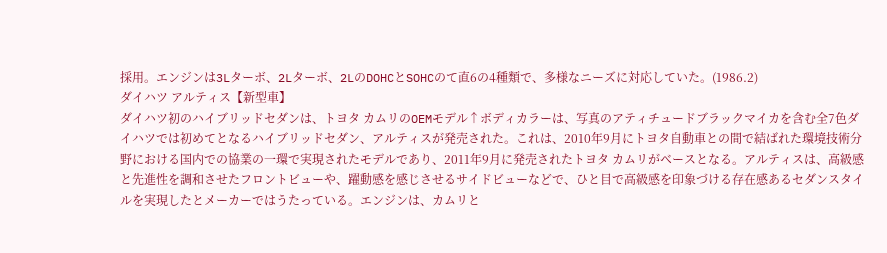採用。エンジンは3Lターボ、2Lターボ、2LのDOHCとSOHCのて直6の4種類で、多様なニーズに対応していた。(1986.2)
ダイハツ アルティス【新型車】
ダイハツ初のハイブリッドセダンは、トヨタ カムリのOEMモデル↑ボディカラーは、写真のアティチュードブラックマイカを含む全7色ダイハツでは初めてとなるハイブリッドセダン、アルティスが発売された。これは、2010年9月にトヨタ自動車との間で結ばれた環境技術分野における国内での協業の一環で実現されたモデルであり、2011年9月に発売されたトヨタ カムリがベースとなる。アルティスは、高級感と先進性を調和させたフロントビューや、躍動感を感じさせるサイドビューなどで、ひと目で高級感を印象づける存在感あるセダンスタイルを実現したとメーカーではうたっている。エンジンは、カムリと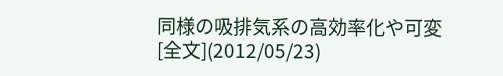同様の吸排気系の高効率化や可変[全文](2012/05/23)